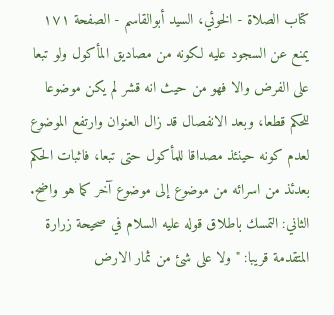كتاب الصلاة - الخوئي، السيد أبوالقاسم - الصفحة ١٧١
يمنع عن السجود عليه لكونه من مصاديق المأكول ولو تبعا على الفرض والا فهو من حيث انه قشر لم يكن موضوعا للحكم قطعا، وبعد الانفصال قد زال العنوان وارتفع الموضوع لعدم كونه حينئذ مصداقا للمأكول حتى تبعا، فاثبات الحكم بعدئذ من اسرائه من موضوع إلى موضوع آخر كما هو واضح. الثاني: التمسك باطلاق قوله عليه السلام في صحيحة زرارة المتقدمة قريبا: " ولا على شئ من ثمار الارض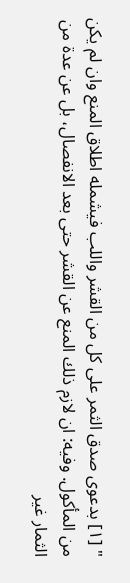" [١] بدعوى صدق الثمر على كل من القشر واللب فيشمله اطلاق المنع وان لم يكن من المأكول. وفيه: ان لازم ذلك المنع عن القشر حتى بعد الانفصال، بل عن عدة من الثمار غير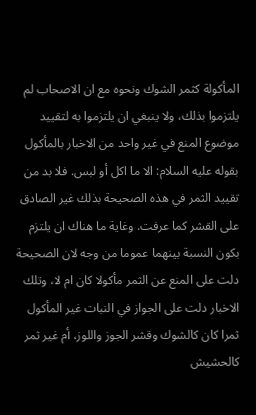المأكولة كثمر الشوك ونحوه مع ان الاصحاب لم يلتزموا بذلك، ولا ينبغي ان يلتزموا به لتقييد موضوع المنع في غير واحد من الاخبار بالمأكول بقوله عليه السلام: الا ما اكل أو لبس. فلا بد من تقييد الثمر في هذه الصحيحة بذلك غير الصادق على القشر كما عرفت. وغاية ما هناك ان يلتزم بكون النسبة بينهما عموما من وجه لان الصحيحة دلت على المنع عن الثمر مأكولا كان ام لا، وتلك الاخبار دلت على الجواز في النبات غير المأكول ثمرا كان كالشوك وقشر الجوز واللوز، أم غير ثمر كالحشيش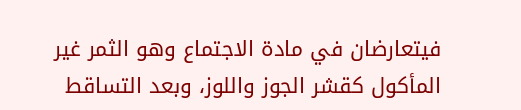فيتعارضان في مادة الاجتماع وهو الثمر غير المأكول كقشر الجوز واللوز، وبعد التساقط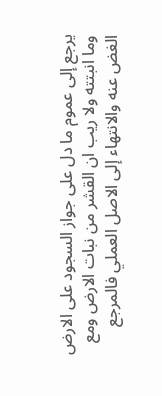يرجع إلى عموم ما دل على جواز السجود على الارض وما انبتته ولا ريب ان القشر من نبات الارض ومع الغض عنه والانتهاء إلى الاصل العملي فالمرجع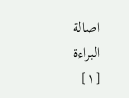اصالة البراءة
[١]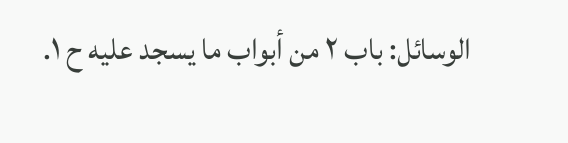الوسائل: باب ٢ من أبواب ما يسجد عليه ح ١.